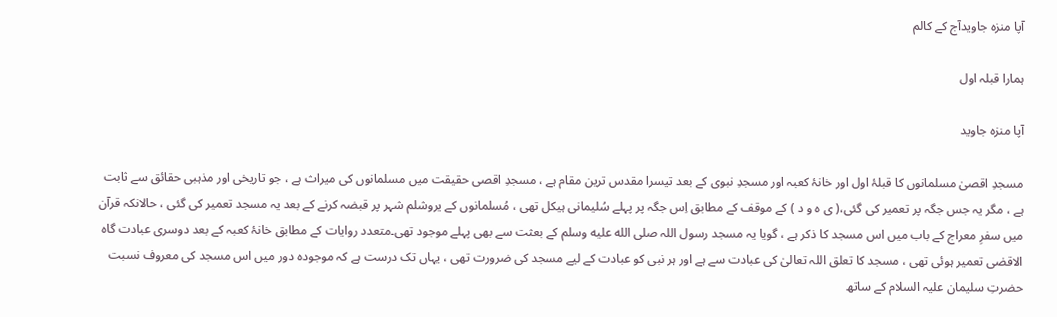آپا منزہ جاویدآج کے کالم

ہمارا قبلہ اول

آپا منزہ جاوید

مسجدِ اقصیٰ مسلمانوں کا قبلۂ اول اور خانۂ کعبہ اور مسجدِ نبوی کے بعد تیسرا مقدس ترین مقام ہے ، مسجدِ اقصی حقیقت میں مسلمانوں کی میراث ہے ، جو تاریخی اور مذہبی حقائق سے ثابت ہے ، مگر یہ جس جگہ پر تعمیر کی گئی،( ی ہ و د ) کے موقف کے مطابق اِس جگہ پر پہلے سُلیمانی ہیکل تھی ، مُسلمانوں کے یروشلم شہر پر قبضہ کرنے کے بعد یہ مسجد تعمیر کی گئی ، حالانکہ قرآن میں سفرِ معراج کے باب میں اس مسجد کا ذکر ہے ، گویا یہ مسجد رسول اللہ صلى الله عليه وسلم کے بعثت سے بھی پہلے موجود تھی۔متعدد روایات کے مطابق خانۂ کعبہ کے بعد دوسری عبادت گاہ الاقصٰی تعمیر ہوئی تھی ، مسجد کا تعلق اللہ تعالیٰ کی عبادت سے ہے اور ہر نبی کو عبادت کے لیے مسجد کی ضرورت تھی ، یہاں تک درست ہے کہ موجودہ دور میں اس مسجد کی معروف نسبت حضرتِ سلیمان علیہ السلام کے ساتھ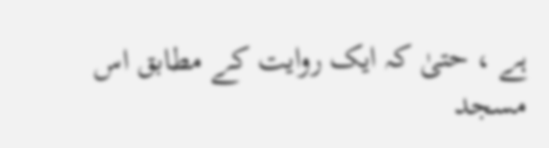ہے ، حتیٰ کہ ایک روایت کے مطابق اس مسجد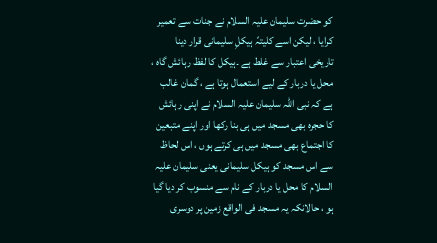کو حضرت سلیمان علیہ السلام نے جنات سے تعمیر کرایا ، لیکن اسے کلیتہً ہیکلِ سلیمانی قرار دینا تاریخی اعتبار سے غلط ہے ۔ہیکل کا لفظ رہائش گاہ ، محل یا دربار کے لیے استعمال ہوتا ہے ، گمان غالب ہے کہ نبی اللہ سلیمان علیہ السلام نے اپنی رہائش کا حجرہ بھی مسجد میں ہی بنا رکھا اور اپنے متبعین کا اجتماع بھی مسجد میں ہی کرتے ہوں ، اس لحاظ سے اس مسجد کو ہیکل سلیمانی یعنی سلیمان علیہ السلام کا محل یا دربار کے نام سے منسوب کر دیا گیا ہو ، حالانکہ یہ مسجد فی الواقع زمین پر دوسری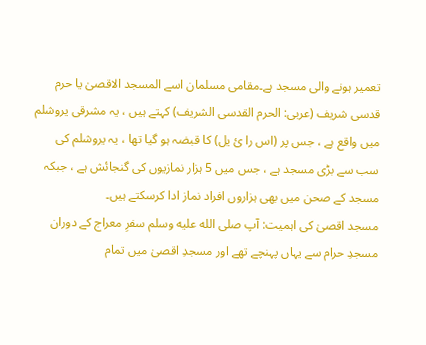تعمیر ہونے والی مسجد ہے۔مقامی مسلمان اسے المسجد الاقصیٰ یا حرم قدسی شریف (عربی: الحرم القدسی الشریف) کہتے ہیں ، یہ مشرقی یروشلم میں واقع ہے ، جس پر (اس را ئ یل) کا قبضہ ہو گیا تھا ، یہ یروشلم کی سب سے بڑی مسجد ہے ، جس میں 5 ہزار نمازیوں کی گنجائش ہے ، جبکہ مسجد کے صحن میں بھی ہزاروں افراد نماز ادا کرسکتے ہیں۔
مسجد اقصیٰ کی اہمیت: آپ صلى الله عليه وسلم سفرِ معراج کے دوران مسجدِ حرام سے یہاں پہنچے تھے اور مسجدِ اقصیٰ میں تمام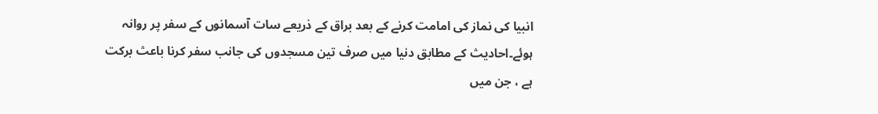انبیا کی نماز کی امامت کرنے کے بعد براق کے ذریعے سات آسمانوں کے سفر پر روانہ ہوئے۔احادیث کے مطابق دنیا میں صرف تین مسجدوں کی جانب سفر کرنا باعث برکت ہے ، جن میں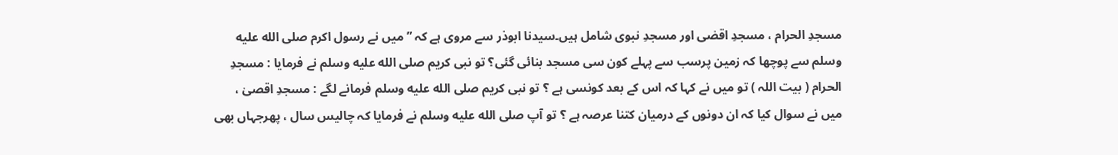مسجدِ الحرام ، مسجدِ اقصٰی اور مسجدِ نبوی شامل ہیں۔سیدنا ابوذر سے مروی ہے کہ ” میں نے رسول اکرم صلى الله عليه وسلم سے پوچھا کہ زمین پرسب سے پہلے کون سی مسجد بنائی گئی؟ تو نبی کریم صلى الله عليه وسلم نے فرمایا : مسجدِ الحرام ( بیت اللہ ) تو میں نے کہا کہ اس کے بعد کونسی ہے ؟ تو نبی کریم صلى الله عليه وسلم فرمانے لگے : مسجدِ اقصیٰ ، میں نے سوال کیا کہ ان دونوں کے درمیان کتنا عرصہ ہے ؟ تو آپ صلى الله عليه وسلم نے فرمایا کہ چالیس سال ، پھرجہاں بھی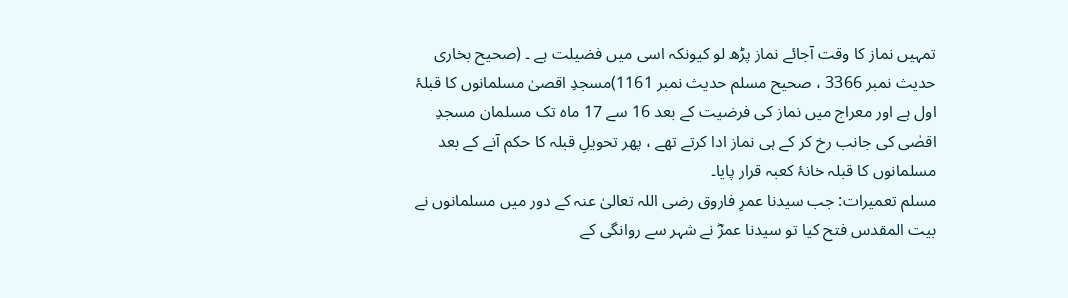تمہیں نماز کا وقت آجائے نماز پڑھ لو کیونکہ اسی میں فضیلت ہے ۔ (صحیح بخاری حدیث نمبر 3366 ، صحیح مسلم حدیث نمبر 1161)مسجدِ اقصیٰ مسلمانوں کا قبلۂ اول ہے اور معراج میں نماز کی فرضیت کے بعد 16 سے 17 ماہ تک مسلمان مسجدِ اقصٰی کی جانب رخ کر کے ہی نماز ادا کرتے تھے ، پھر تحویلِ قبلہ کا حکم آنے کے بعد مسلمانوں کا قبلہ خانۂ کعبہ قرار پایا۔
مسلم تعمیرات: جب سیدنا عمرِ فاروق رضی اللہ تعالیٰ عنہ کے دور میں مسلمانوں نے بیت المقدس فتح کیا تو سیدنا عمرؓ نے شہر سے روانگی کے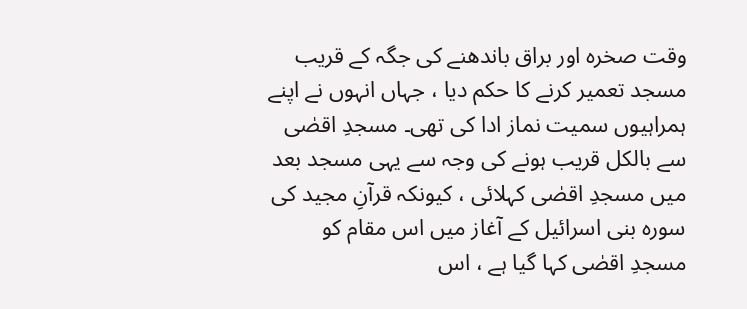وقت صخرہ اور براق باندھنے کی جگہ کے قریب مسجد تعمیر کرنے کا حکم دیا ، جہاں انہوں نے اپنے ہمراہیوں سمیت نماز ادا کی تھی۔ مسجدِ اقصٰی سے بالکل قریب ہونے کی وجہ سے یہی مسجد بعد میں مسجدِ اقصٰی کہلائی ، کیونکہ قرآنِ مجید کی سورہ بنی اسرائیل کے آغاز میں اس مقام کو مسجدِ اقصٰی کہا گیا ہے ، اس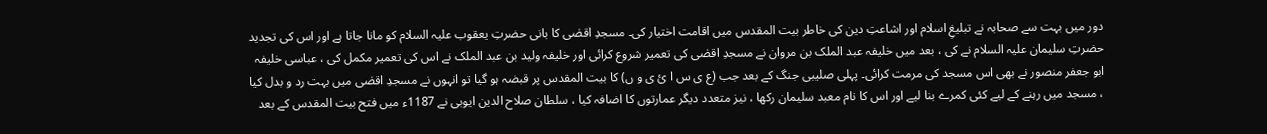دور میں بہت سے صحابہ نے تبلیغِ اسلام اور اشاعتِ دین کی خاطر بیت المقدس میں اقامت اختیار کی۔ مسجدِ اقصٰی کا بانی حضرتِ یعقوب علیہ السلام کو مانا جاتا ہے اور اس کی تجدید حضرتِ سلیمان علیہ السلام نے کی ، بعد میں خلیفہ عبد الملک بن مروان نے مسجدِ اقصٰی کی تعمیر شروع کرائی اور خلیفہ ولید بن عبد الملک نے اس کی تعمیر مکمل کی ، عباسی خلیفہ ابو جعفر منصور نے بھی اس مسجد کی مرمت کرائی۔ پہلی صلیبی جنگ کے بعد جب (ع ی س ا ئ ی و ں) کا بیت المقدس پر قبضہ ہو گیا تو انہوں نے مسجدِ اقصٰی میں بہت رد و بدل کیا ، مسجد میں رہنے کے لیے کئی کمرے بنا لیے اور اس کا نام معبد سلیمان رکھا ، نیز متعدد دیگر عمارتوں کا اضافہ کیا ، سلطان صلاح الدین ایوبی نے 1187ء میں فتح بیت المقدس کے بعد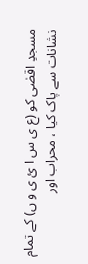مسجدِ اقصٰی کو (ع ی س ا ئ ی و ں) کے تمام نشانات سے پاک کیا ، محراب اور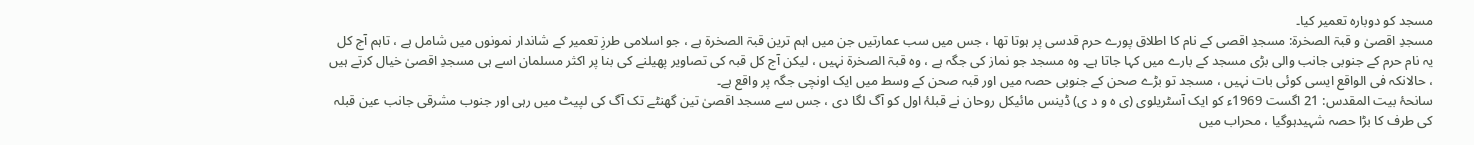مسجد کو دوبارہ تعمیر کیا۔
مسجدِ اقصیٰ و قبۃ الصخرۃ: مسجدِ اقصی کے نام کا اطلاق پورے حرم قدسی پر ہوتا تھا ، جس میں سب عمارتیں جن میں اہم ترین قبۃ الصخرۃ ہے ، جو اسلامی طرزِ تعمیر کے شاندار نمونوں میں شامل ہے ، تاہم آج کل یہ نام حرم کے جنوبی جانب والی بڑی مسجد کے بارے میں کہا جاتا ہے۔ وہ مسجد جو نماز کی جگہ ہے ، وہ قبۃ الصخرۃ نہیں ، لیکن آج کل قبہ کی تصاویر پھیلنے کی بنا پر اکثر مسلمان اسے ہی مسجدِ اقصیٰ خیال کرتے ہيں ، حالانکہ فی الواقع ایسی کوئی بات نہیں ، مسجد تو بڑے صحن کے جنوبی حصہ میں اور قبہ صحن کے وسط میں ایک اونچی جگہ پر واقع ہے۔
سانحۂ بیت المقدس: 21 اگست 1969ء کو ایک آسٹریلوی (ی ہ و د ی) ڈینس مائیکل روحان نے قبلۂ اول کو آگ لگا دی ، جس سے مسجد اقصیٰ تین گھنٹے تک آگ کی لپیٹ میں رہی اور جنوب مشرقی جانب عین قبلہ کی طرف کا بڑا حصہ شہیدہوگیا ، محراب میں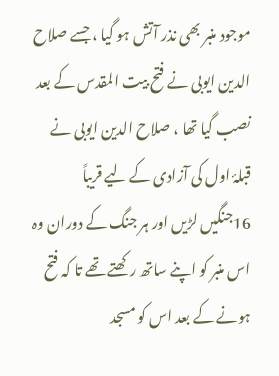موجود منبر بھی نذر آتش ہو گیا ، جسے صلاح الدین ایوبی نے فتح بیت المقدس کے بعد نصب گیا تھا ، صلاح الدین ایوبی نے قبلۂ اول کی آزادی کے لیے قریباً 16جنگیں لڑیں اور ہر جنگ کے دوران وہ اس منبر کو اپنے ساتھ رکھتے تھے تا کہ فتح ہونے کے بعد اس کو مسجد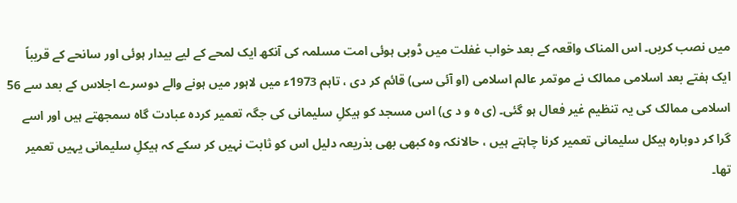میں نصب کریں۔ اس المناک واقعہ کے بعد خواب غفلت میں ڈوبی ہوئی امت مسلمہ کی آنکھ ایک لمحے کے لیے بیدار ہوئی اور سانحے کے قریباً ایک ہفتے بعد اسلامی ممالک نے موتمر عالم اسلامی (او آئی سی) قائم کر دی ، تاہم 1973ء میں لاہور میں ہونے والے دوسرے اجلاس کے بعد سے 56 اسلامی ممالک کی یہ تنظیم غیر فعال ہو گئی۔ (ی ہ و د ی) اس مسجد کو ہیکلِ سلیمانی کی جگہ تعمیر کردہ عبادت گاہ سمجھتے ہیں اور اسے گرا کر دوبارہ ہیکل سلیمانی تعمیر کرنا چاہتے ہیں ، حالانکہ وہ کبھی بھی بذریعہ دلیل اس کو ثابت نہیں کر سکے کہ ہیکلِ سلیمانی یہیں تعمیر تھا۔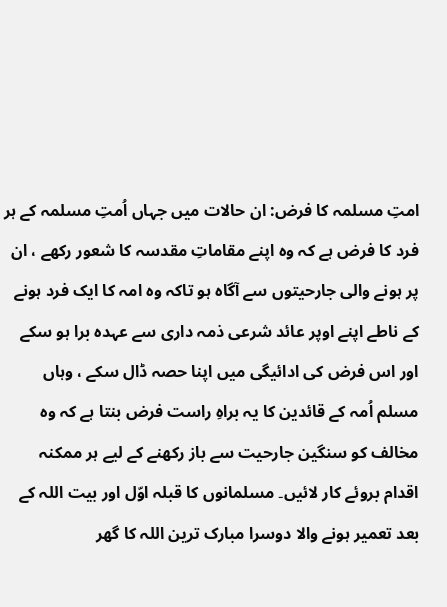امتِ مسلمہ کا فرض: ان حالات میں جہاں اُمتِ مسلمہ کے ہر فرد کا فرض ہے کہ وہ اپنے مقاماتِ مقدسہ کا شعور رکھے ، ان پر ہونے والی جارحیتوں سے آگاہ ہو تاکہ وہ امہ کا ایک فرد ہونے کے ناطے اپنے اوپر عائد شرعی ذمہ داری سے عہدہ برا ہو سکے اور اس فرض کی ادائیگی میں اپنا حصہ ڈال سکے ، وہاں مسلم اُمہ کے قائدین کا یہ براہِ راست فرض بنتا ہے کہ وہ مخالف کو سنگین جارحیت سے باز رکھنے کے لیے ہر ممکنہ اقدام بروئے کار لائیں۔ مسلمانوں کا قبلہ اوّل اور بیت اللہ کے بعد تعمیر ہونے والا دوسرا مبارک ترین اللہ کا گھر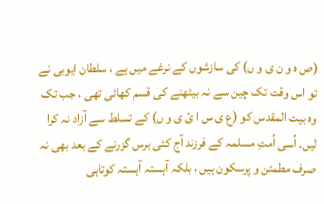(ص ہ و ن ی و ں) کی سازشوں کے نرغے میں ہے ، سلطان ایوبی نے تو اس وقت تک چین سے نہ بیٹھنے کی قسم کھائی تھی ، جب تک وہ بیت المقدس کو (ع ی س ا ئ ی و ں) کے تسلط سے آزاد نہ کرا لیں۔ اُسی اُمتِ مسلمہ کے فرزند آج کئی برس گزرنے کے بعد بھی نہ صرف مطمئن و پرسکون ہیں ، بلکہ آہستہ آہستہ کوتاہی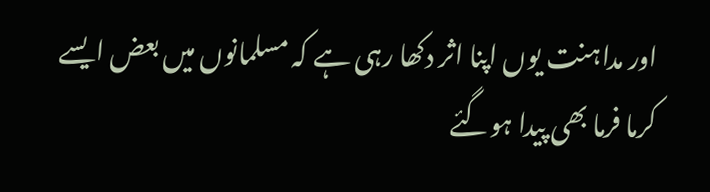اور مداہنت یوں اپنا اثر دکھا رہی ہے کہ مسلمانوں میں بعض ایسے کرما فرما بھی پیدا ہوگئے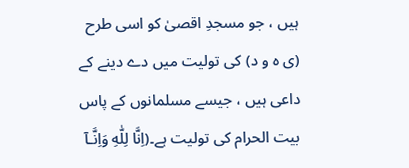ہیں ، جو مسجدِ اقصیٰ کو اسی طرح (ی ہ و د) کی تولیت میں دے دینے کے داعی ہیں ، جیسے مسلمانوں کے پاس بیت الحرام کی تولیت ہے۔(اِنَّا لِلّٰهِ وَاِنَّـآ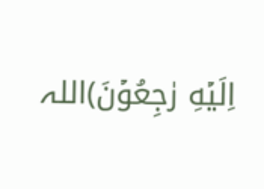اِلَيۡهِ رٰجِعُوۡنَ)اللہ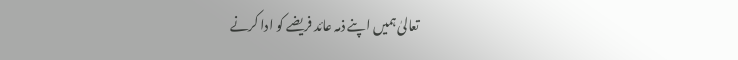تعالیٰ ہمیں اپنے ذمہ عائد فریضے کو ادا کرنے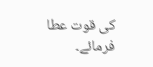کی قوت عطا فرمائے۔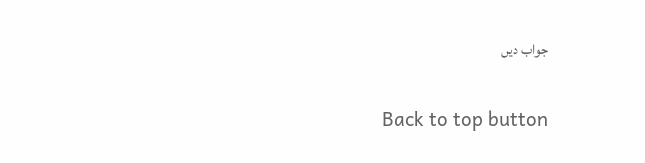جواب دیں

Back to top button